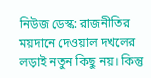নিউজ ডেস্ক: রাজনীতির ময়দানে দেওয়াল দখলের লড়াই নতুন কিছু নয়। কিন্তু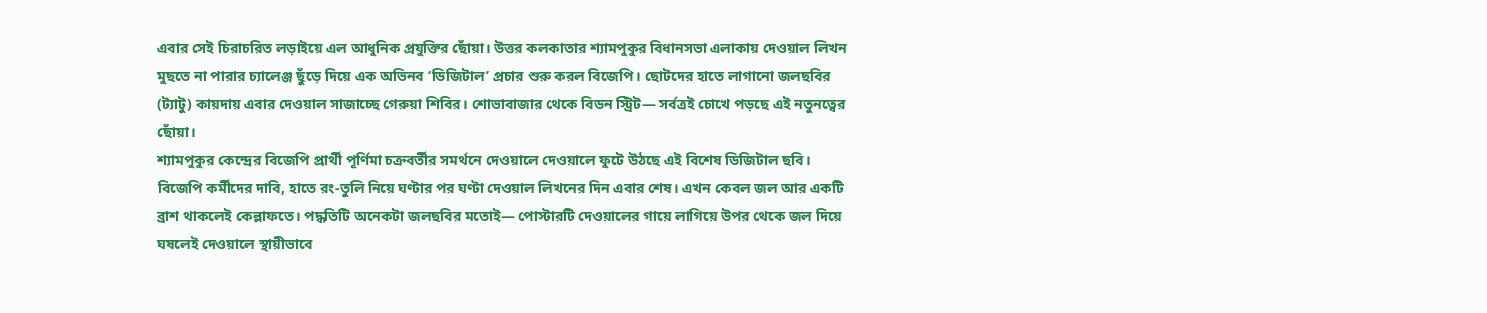এবার সেই চিরাচরিত লড়াইয়ে এল আধুনিক প্রযুক্তির ছোঁয়া। উত্তর কলকাতার শ্যামপুকুর বিধানসভা এলাকায় দেওয়াল লিখন মুছতে না পারার চ্যালেঞ্জ ছুঁড়ে দিয়ে এক অভিনব ‘ডিজিটাল’ প্রচার শুরু করল বিজেপি। ছোটদের হাতে লাগানো জলছবির (ট্যাটু) কায়দায় এবার দেওয়াল সাজাচ্ছে গেরুয়া শিবির। শোভাবাজার থেকে বিডন স্ট্রিট— সর্বত্রই চোখে পড়ছে এই নতুনত্বের ছোঁয়া।
শ্যামপুকুর কেন্দ্রের বিজেপি প্রার্থী পূর্ণিমা চক্রবর্তীর সমর্থনে দেওয়ালে দেওয়ালে ফুটে উঠছে এই বিশেষ ডিজিটাল ছবি। বিজেপি কর্মীদের দাবি, হাতে রং-তুলি নিয়ে ঘণ্টার পর ঘণ্টা দেওয়াল লিখনের দিন এবার শেষ। এখন কেবল জল আর একটি ব্রাশ থাকলেই কেল্লাফতে। পদ্ধতিটি অনেকটা জলছবির মতোই— পোস্টারটি দেওয়ালের গায়ে লাগিয়ে উপর থেকে জল দিয়ে ঘষলেই দেওয়ালে স্থায়ীভাবে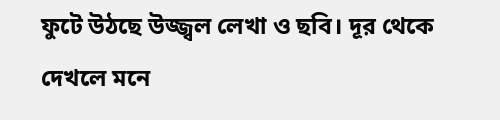ফুটে উঠছে উজ্জ্বল লেখা ও ছবি। দূর থেকে দেখলে মনে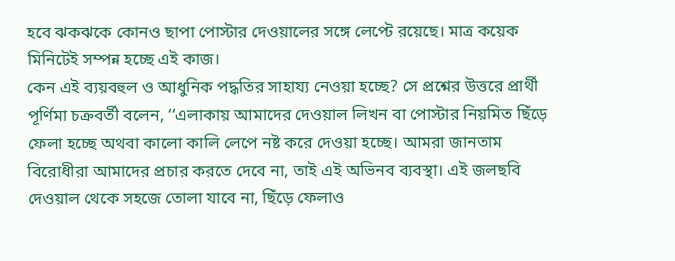হবে ঝকঝকে কোনও ছাপা পোস্টার দেওয়ালের সঙ্গে লেপ্টে রয়েছে। মাত্র কয়েক মিনিটেই সম্পন্ন হচ্ছে এই কাজ।
কেন এই ব্যয়বহুল ও আধুনিক পদ্ধতির সাহায্য নেওয়া হচ্ছে? সে প্রশ্নের উত্তরে প্রার্থী পূর্ণিমা চক্রবর্তী বলেন, ‘‘এলাকায় আমাদের দেওয়াল লিখন বা পোস্টার নিয়মিত ছিঁড়ে ফেলা হচ্ছে অথবা কালো কালি লেপে নষ্ট করে দেওয়া হচ্ছে। আমরা জানতাম বিরোধীরা আমাদের প্রচার করতে দেবে না, তাই এই অভিনব ব্যবস্থা। এই জলছবি দেওয়াল থেকে সহজে তোলা যাবে না, ছিঁড়ে ফেলাও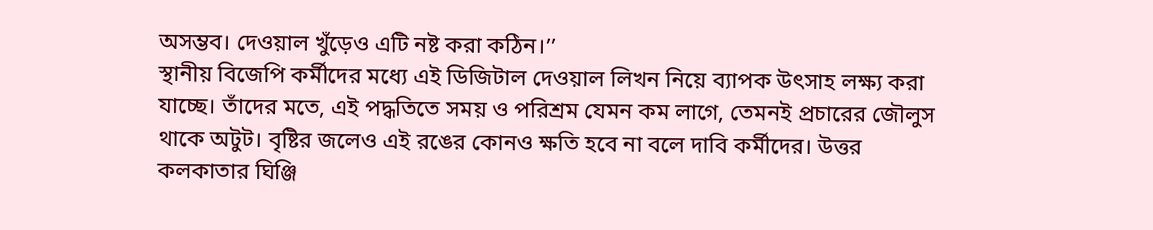অসম্ভব। দেওয়াল খুঁড়েও এটি নষ্ট করা কঠিন।’’
স্থানীয় বিজেপি কর্মীদের মধ্যে এই ডিজিটাল দেওয়াল লিখন নিয়ে ব্যাপক উৎসাহ লক্ষ্য করা যাচ্ছে। তাঁদের মতে, এই পদ্ধতিতে সময় ও পরিশ্রম যেমন কম লাগে, তেমনই প্রচারের জৌলুস থাকে অটুট। বৃষ্টির জলেও এই রঙের কোনও ক্ষতি হবে না বলে দাবি কর্মীদের। উত্তর কলকাতার ঘিঞ্জি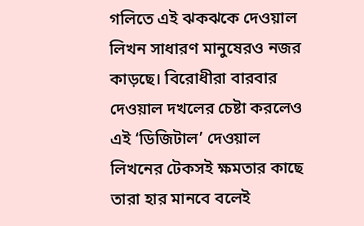গলিতে এই ঝকঝকে দেওয়াল লিখন সাধারণ মানুষেরও নজর কাড়ছে। বিরোধীরা বারবার দেওয়াল দখলের চেষ্টা করলেও এই ‘ডিজিটাল’ দেওয়াল লিখনের টেকসই ক্ষমতার কাছে তারা হার মানবে বলেই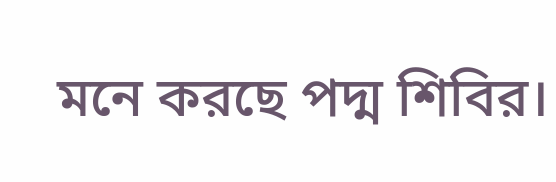মনে করছে পদ্ম শিবির।